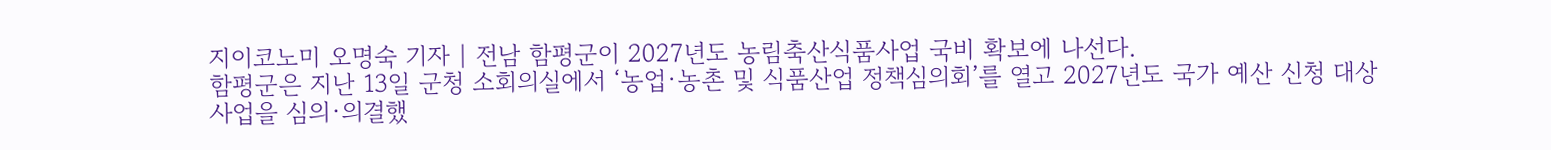지이코노미 오명숙 기자 | 전남 함평군이 2027년도 농림축산식품사업 국비 확보에 나선다.
함평군은 지난 13일 군청 소회의실에서 ‘농업·농촌 및 식품산업 정책심의회’를 열고 2027년도 국가 예산 신청 대상 사업을 심의·의결했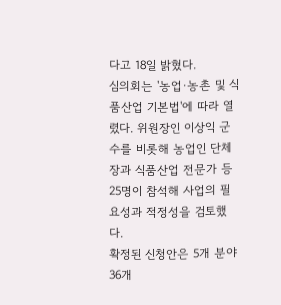다고 18일 밝혔다.
심의회는 '농업·농촌 및 식품산업 기본법'에 따라 열렸다. 위원장인 이상익 군수를 비롯해 농업인 단체장과 식품산업 전문가 등 25명이 참석해 사업의 필요성과 적정성을 검토했다.
확정된 신청안은 5개 분야 36개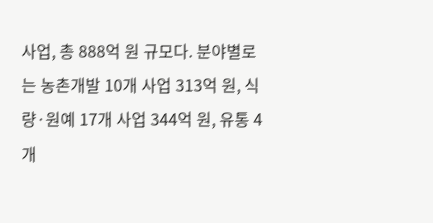사업, 총 888억 원 규모다. 분야별로는 농촌개발 10개 사업 313억 원, 식량·원예 17개 사업 344억 원, 유통 4개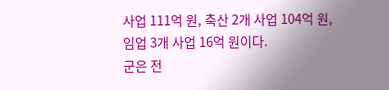사업 111억 원, 축산 2개 사업 104억 원, 임업 3개 사업 16억 원이다.
군은 전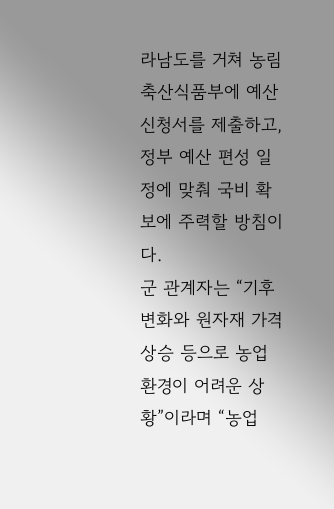라남도를 거쳐 농림축산식품부에 예산 신청서를 제출하고, 정부 예산 편성 일정에 맞춰 국비 확보에 주력할 방침이다.
군 관계자는 “기후 변화와 원자재 가격 상승 등으로 농업 환경이 어려운 상황”이라며 “농업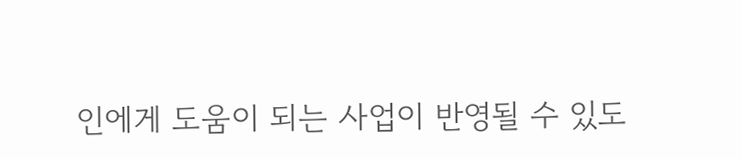인에게 도움이 되는 사업이 반영될 수 있도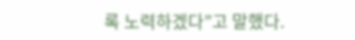록 노력하겠다”고 말했다.